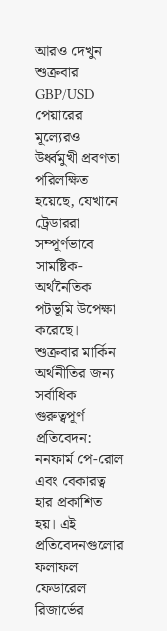আরও দেখুন
শুক্রবার GBP/USD পেয়ারের মূল্যেরও উর্ধ্বমুখী প্রবণতা পরিলক্ষিত হয়েছে, যেখানে ট্রেডাররা সম্পূর্ণভাবে সামষ্টিক-অর্থনৈতিক পটভূমি উপেক্ষা করেছে। শুক্রবার মার্কিন অর্থনীতির জন্য সর্বাধিক গুরুত্বপূর্ণ প্রতিবেদন: ননফার্ম পে-রোল এবং বেকারত্ব হার প্রকাশিত হয়। এই প্রতিবেদনগুলোর ফলাফল ফেডারেল রিজার্ভের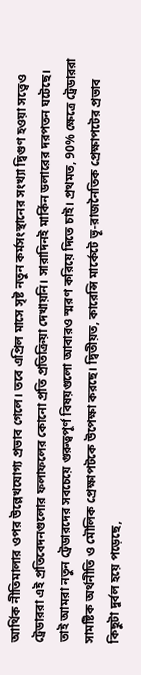আর্থিক নীতিমালার ওপর উল্লেখযোগ্য প্রভাব গেলে। তবে এপ্রিল মাসে সৃষ্ট নতুন কর্মসংস্থানের সংখ্যা দ্বিগুণ হওয়া সত্ত্বেও ট্রেডাররা এই প্রতিবেদনগুলোর ফলাফলের কোনো প্রতি প্রতিক্রিয়া দেখায়নি। সারাদিনই মার্কিন ডলারের দরপতন ঘটেছে। তাই আমরা নতুন ট্রেডারদের সবচেয়ে গুরুত্বপূর্ণ বিষয়গুলো আবারও স্মরণ করিয়ে দিতে চাই। প্রথমত, 90% ক্ষেত্রে ট্রেডাররা সামষ্টিক অর্থনীতি ও মৌলিক প্রেক্ষাপটকে উপেক্ষা করছে। দ্বিতীয়ত, কারেন্সি মার্কেটে ভূ-রাজনৈতিক প্রেক্ষাপটের প্রভাব কিছুটা দুর্বল হয়ে পড়েছে,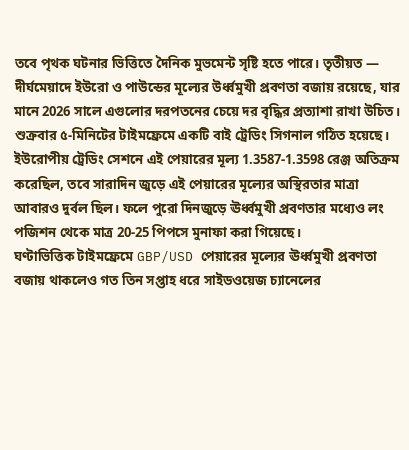তবে পৃথক ঘটনার ভিত্তিতে দৈনিক মুভমেন্ট সৃষ্টি হতে পারে। তৃতীয়ত — দীর্ঘমেয়াদে ইউরো ও পাউন্ডের মূল্যের উর্ধ্বমুখী প্রবণতা বজায় রয়েছে, যার মানে 2026 সালে এগুলোর দরপতনের চেয়ে দর বৃদ্ধির প্রত্যাশা রাখা উচিত।
শুক্রবার ৫-মিনিটের টাইমফ্রেমে একটি বাই ট্রেডিং সিগনাল গঠিত হয়েছে। ইউরোপীয় ট্রেডিং সেশনে এই পেয়ারের মূল্য 1.3587-1.3598 রেঞ্জ অতিক্রম করেছিল, তবে সারাদিন জুড়ে এই পেয়ারের মূল্যের অস্থিরতার মাত্রা আবারও দুর্বল ছিল। ফলে পুরো দিনজুড়ে ঊর্ধ্বমুখী প্রবণতার মধ্যেও লং পজিশন থেকে মাত্র 20-25 পিপসে মুনাফা করা গিয়েছে।
ঘণ্টাভিত্তিক টাইমফ্রেমে GBP/USD পেয়ারের মূল্যের ঊর্ধ্বমুখী প্রবণতা বজায় থাকলেও গত তিন সপ্তাহ ধরে সাইডওয়েজ চ্যানেলের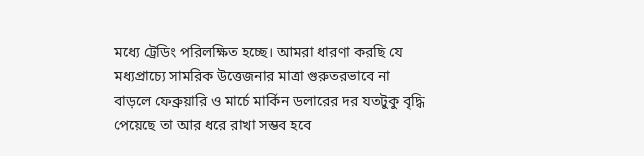মধ্যে ট্রেডিং পরিলক্ষিত হচ্ছে। আমরা ধারণা করছি যে মধ্যপ্রাচ্যে সামরিক উত্তেজনার মাত্রা গুরুতরভাবে না বাড়লে ফেব্রুয়ারি ও মার্চে মার্কিন ডলারের দর যতটুকু বৃদ্ধি পেয়েছে তা আর ধরে রাখা সম্ভব হবে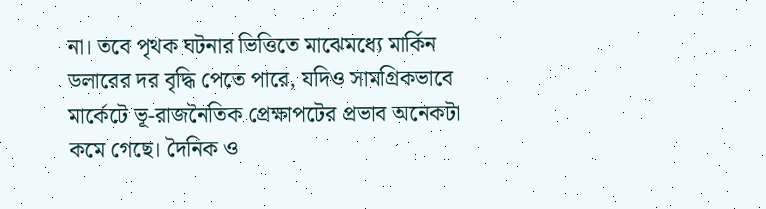না। তবে পৃথক ঘটনার ভিত্তিতে মাঝেমধ্যে মার্কিন ডলারের দর বৃদ্ধি পেতে পারে, যদিও সামগ্রিকভাবে মার্কেটে ভূ-রাজনৈতিক প্রেক্ষাপটের প্রভাব অনেকটা কমে গেছে। দৈনিক ও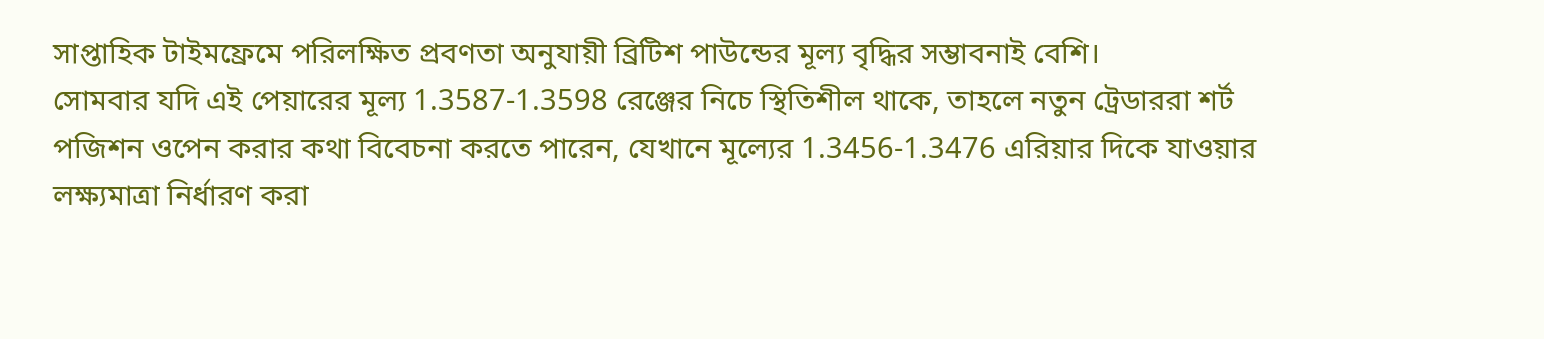সাপ্তাহিক টাইমফ্রেমে পরিলক্ষিত প্রবণতা অনুযায়ী ব্রিটিশ পাউন্ডের মূল্য বৃদ্ধির সম্ভাবনাই বেশি।
সোমবার যদি এই পেয়ারের মূল্য 1.3587-1.3598 রেঞ্জের নিচে স্থিতিশীল থাকে, তাহলে নতুন ট্রেডাররা শর্ট পজিশন ওপেন করার কথা বিবেচনা করতে পারেন, যেখানে মূল্যের 1.3456-1.3476 এরিয়ার দিকে যাওয়ার লক্ষ্যমাত্রা নির্ধারণ করা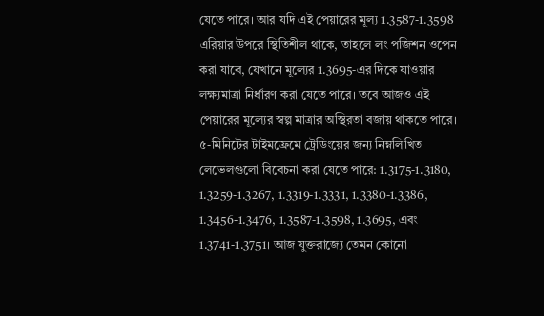যেতে পারে। আর যদি এই পেয়ারের মূল্য 1.3587-1.3598 এরিয়ার উপরে স্থিতিশীল থাকে, তাহলে লং পজিশন ওপেন করা যাবে, যেখানে মূল্যের 1.3695-এর দিকে যাওয়ার লক্ষ্যমাত্রা নির্ধারণ করা যেতে পারে। তবে আজও এই পেয়ারের মূল্যের স্বল্প মাত্রার অস্থিরতা বজায় থাকতে পারে।
৫-মিনিটের টাইমফ্রেমে ট্রেডিংয়ের জন্য নিম্নলিখিত লেভেলগুলো বিবেচনা করা যেতে পারে: 1.3175-1.3180, 1.3259-1.3267, 1.3319-1.3331, 1.3380-1.3386, 1.3456-1.3476, 1.3587-1.3598, 1.3695, এবং 1.3741-1.3751। আজ যুক্তরাজ্যে তেমন কোনো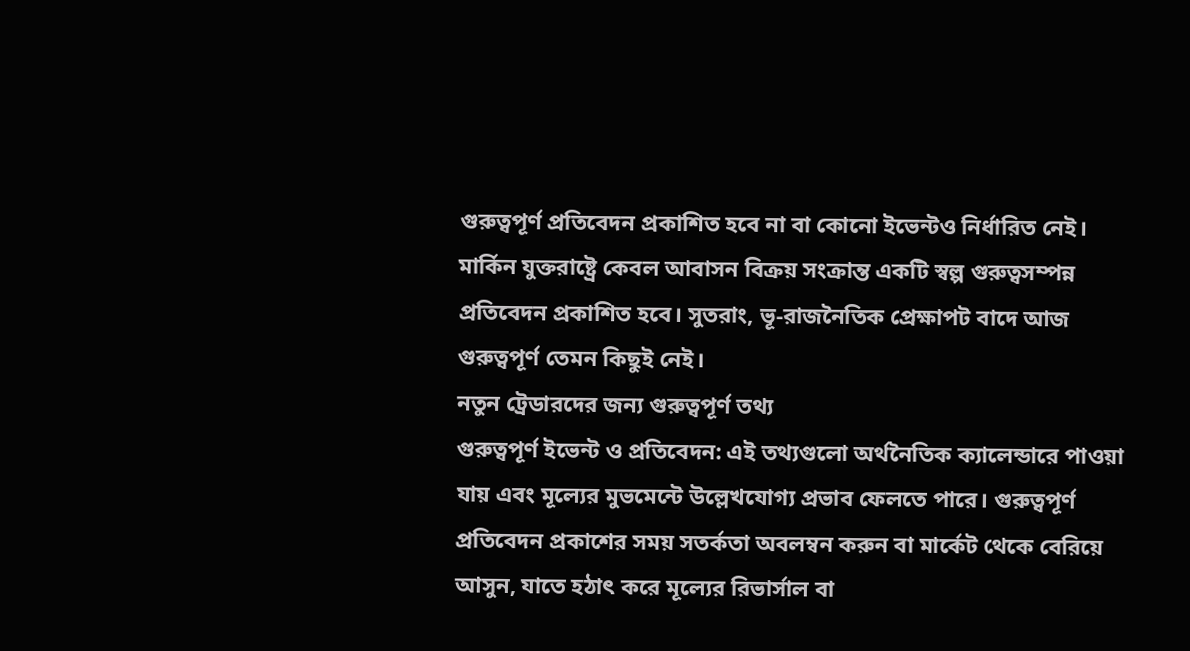গুরুত্বপূর্ণ প্রতিবেদন প্রকাশিত হবে না বা কোনো ইভেন্টও নির্ধারিত নেই। মার্কিন যুক্তরাষ্ট্রে কেবল আবাসন বিক্রয় সংক্রান্ত একটি স্বল্প গুরুত্বসম্পন্ন প্রতিবেদন প্রকাশিত হবে। সুতরাং, ভূ-রাজনৈতিক প্রেক্ষাপট বাদে আজ গুরুত্বপূর্ণ তেমন কিছুই নেই।
নতুন ট্রেডারদের জন্য গুরুত্বপূর্ণ তথ্য
গুরুত্বপূর্ণ ইভেন্ট ও প্রতিবেদন: এই তথ্যগুলো অর্থনৈতিক ক্যালেন্ডারে পাওয়া যায় এবং মূল্যের মুভমেন্টে উল্লেখযোগ্য প্রভাব ফেলতে পারে। গুরুত্বপূর্ণ প্রতিবেদন প্রকাশের সময় সতর্কতা অবলম্বন করুন বা মার্কেট থেকে বেরিয়ে আসুন, যাতে হঠাৎ করে মূল্যের রিভার্সাল বা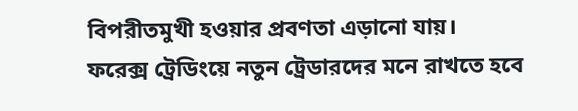বিপরীতমুখী হওয়ার প্রবণতা এড়ানো যায়।
ফরেক্স ট্রেডিংয়ে নতুন ট্রেডারদের মনে রাখতে হবে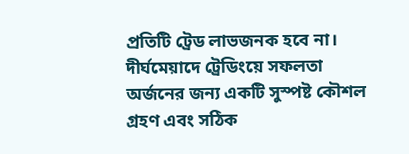প্রতিটি ট্রেড লাভজনক হবে না। দীর্ঘমেয়াদে ট্রেডিংয়ে সফলতা অর্জনের জন্য একটি সুস্পষ্ট কৌশল গ্রহণ এবং সঠিক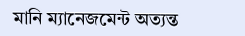মানি ম্যানেজমেন্ট অত্যন্ত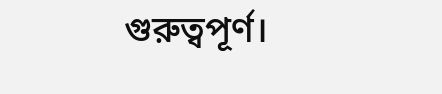গুরুত্বপূর্ণ।